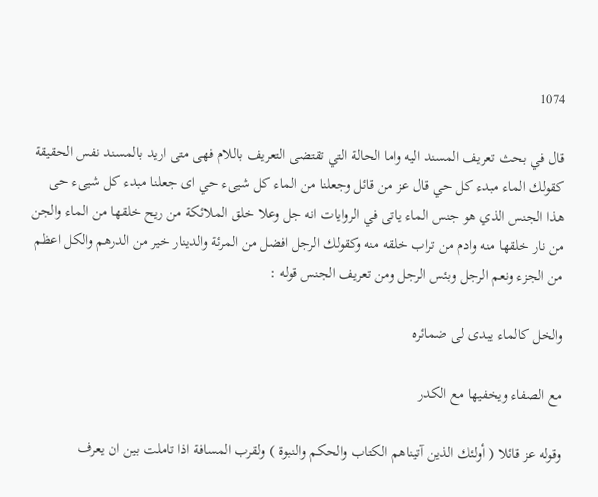1074

قال في بحث تعريف المسند اليه واما الحالة التي تقتضى التعريف باللام فهى متى اريد بالمسند نفس الحقيقة كقولك الماء مبدء كل حي قال عز من قائل وجعلنا من الماء كل شيىء حي اى جعلنا مبدء كل شيىء حى هذا الجنس الذي هو جنس الماء ياتى في الروايات انه جل وعلا خلق الملائكة من ريح خلقها من الماء والجن من نار خلقها منه وادم من تراب خلقه منه وكقولك الرجل افضل من المرئة والدينار خير من الدرهم والكل اعظم من الجزء ونعم الرجل وبئس الرجل ومن تعريف الجنس قوله :

والخل كالماء يبدى لى ضمائره

مع الصفاء ويخفيها مع الكدر

وقوله عز قائلا ( أولئك الذين آتيناهم الكتاب والحكم والنبوة ) ولقرب المسافة اذا تاملت بين ان يعرف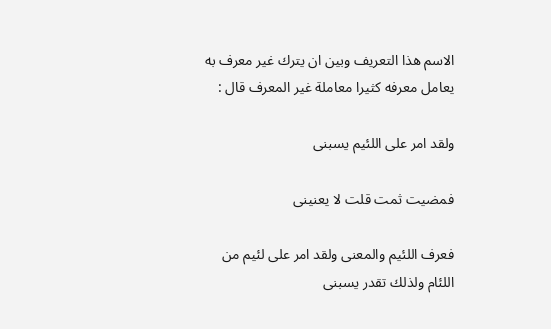الاسم هذا التعريف وبين ان يترك غير معرف به يعامل معرفه كثيرا معاملة غير المعرف قال :

ولقد امر على اللئيم يسبنى

فمضيت ثمت قلت لا يعنينى

فعرف اللئيم والمعنى ولقد امر على لئيم من اللئام ولذلك تقدر يسبنى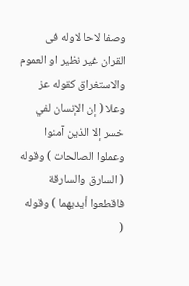وصفا لاحا لاوله فى القران غير نظير او العموم والاستغراق كقوله عز وعلا ( إن الإنسان لفي خسر إلا الذين آمنوا وعملوا الصالحات ) وقوله ( السارق والسارقة فاقطعوا أيديهما ) وقوله (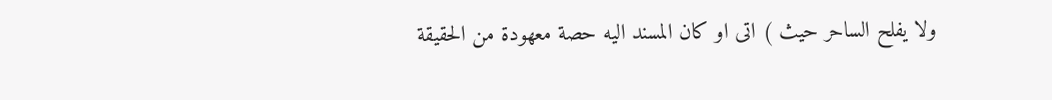ولا يفلح الساحر حيث ) اتى او كان المسند اليه حصة معهودة من الحقيقة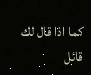كما اذا قال لك قائل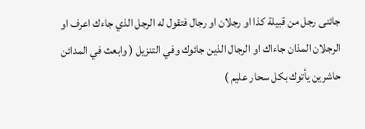جائنى رجل من قبيلة كذا او رجلان او رجال فتقول له الرجل الذي جاءك اعرف او الرجلان المذان جاءاك او الرجال الذين جائوك وفي التنزيل ( وابعث في المدائن حاشرين يأتوك بكل سحار عليم )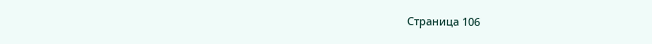Страница 106